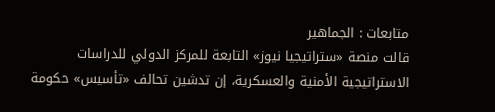متابعات : الجماهير
قالت منصة «ستراتيجيا نيوز» التابعة للمركز الدولي للدراسات الاستراتيجية الأمنية والعسكرية، إن تدشين تحالف «تأسيس» حكومة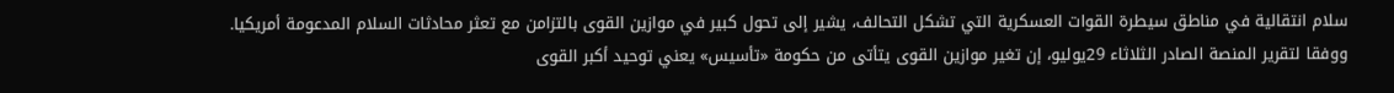سلام انتقالية في مناطق سيطرة القوات العسكرية التي تشكل التحالف، يشير إلى تحول كبير في موازين القوى بالتزامن مع تعثر محادثات السلام المدعومة أمريكيا.
ووفقا لتقرير المنصة الصادر الثلاثاء 29يوليو، إن تغير موازين القوى يتأتى من حكومة «تأسيس» يعني توحيد أكبر القوى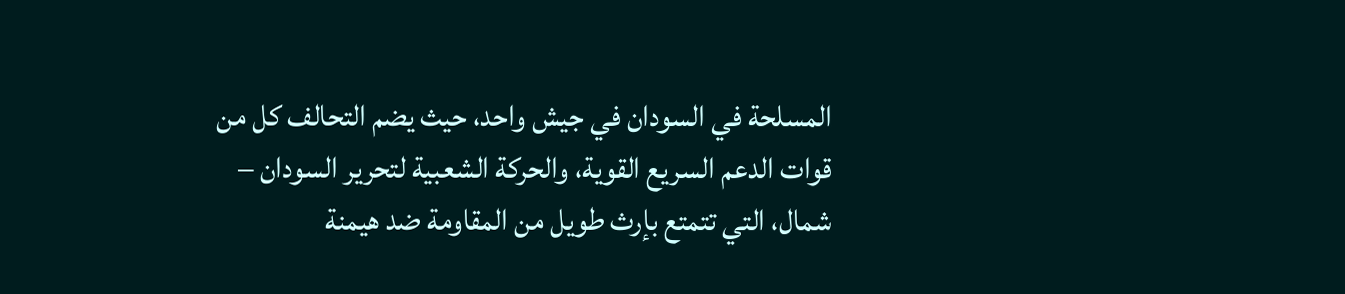المسلحة في السودان في جيش واحد، حيث يضم التحالف كل من قوات الدعم السريع القوية، والحركة الشعبية لتحرير السودان – شمال، التي تتمتع بإرث طويل من المقاومة ضد هيمنة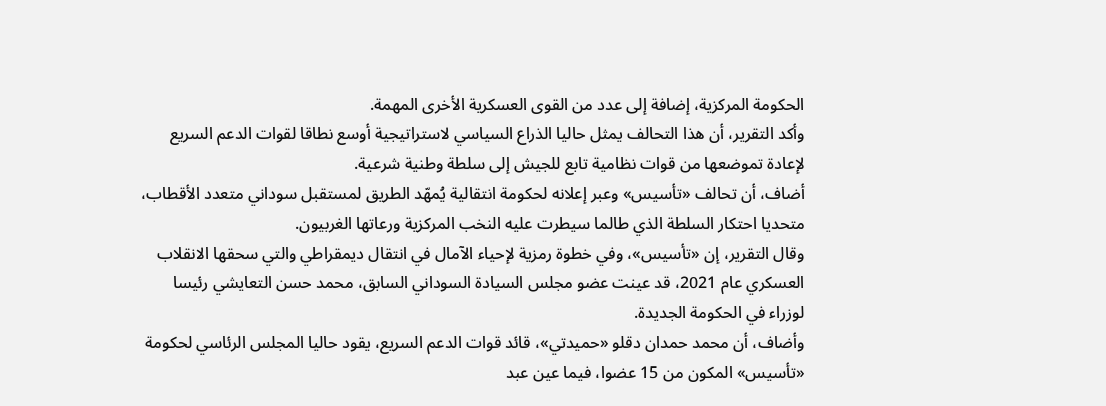الحكومة المركزية، إضافة إلى عدد من القوى العسكرية الأخرى المهمة.
وأكد التقرير، أن هذا التحالف يمثل حاليا الذراع السياسي لاستراتيجية أوسع نطاقا لقوات الدعم السريع لإعادة تموضعها من قوات نظامية تابع للجيش إلى سلطة وطنية شرعية.
أضاف، أن تحالف «تأسيس» وعبر إعلانه لحكومة انتقالية يُمهّد الطريق لمستقبل سوداني متعدد الأقطاب، متحديا احتكار السلطة الذي طالما سيطرت عليه النخب المركزية ورعاتها الغربيون.
وقال التقرير، إن «تأسيس»، وفي خطوة رمزية لإحياء الآمال في انتقال ديمقراطي والتي سحقها الانقلاب العسكري عام 2021، قد عينت عضو مجلس السيادة السوداني السابق، محمد حسن التعايشي رئيسا لوزراء في الحكومة الجديدة.
وأضاف، أن محمد حمدان دقلو «حميدتي»، قائد قوات الدعم السريع، يقود حاليا المجلس الرئاسي لحكومة «تأسيس» المكون من 15 عضوا، فيما عين عبد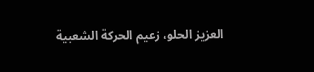العزيز الحلو، زعيم الحركة الشعبية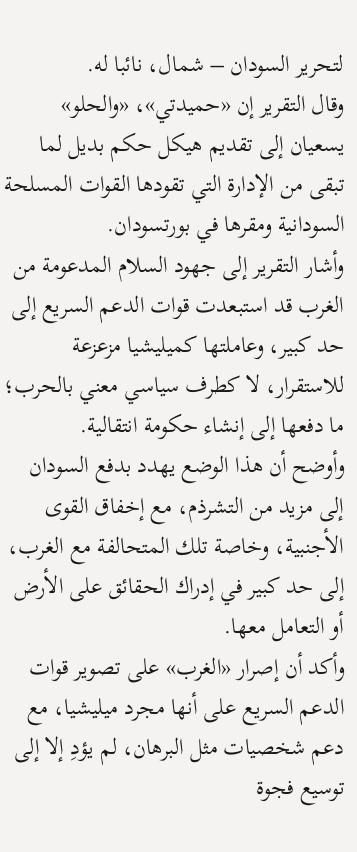لتحرير السودان – شمال، نائبا له.
وقال التقرير إن «حميدتي»، «والحلو» يسعيان إلى تقديم هيكل حكم بديل لما تبقى من الإدارة التي تقودها القوات المسلحة السودانية ومقرها في بورتسودان.
وأشار التقرير إلى جهود السلام المدعومة من الغرب قد استبعدت قوات الدعم السريع إلى حد كبير، وعاملتها كميليشيا مزعزعة للاستقرار، لا كطرف سياسي معني بالحرب؛ ما دفعها إلى إنشاء حكومة انتقالية.
وأوضح أن هذا الوضع يهدد بدفع السودان إلى مزيد من التشرذم، مع إخفاق القوى الأجنبية، وخاصة تلك المتحالفة مع الغرب، إلى حد كبير في إدراك الحقائق على الأرض أو التعامل معها.
وأكد أن إصرار «الغرب» على تصوير قوات الدعم السريع على أنها مجرد ميليشيا، مع دعم شخصيات مثل البرهان، لم يؤدِ إلا إلى توسيع فجوة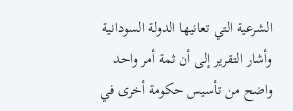الشرعية التي تعانيها الدولة السودانية
وأشار التقرير إلى أن ثمة أمر واحد واضح من تأسيس حكومة أخرى في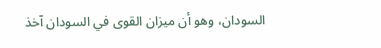السودان، وهو أن ميزان القوى في السودان آخذ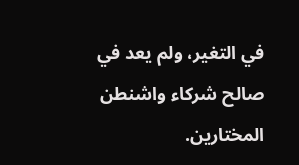في التغير، ولم يعد في صالح شركاء واشنطن المختارين.